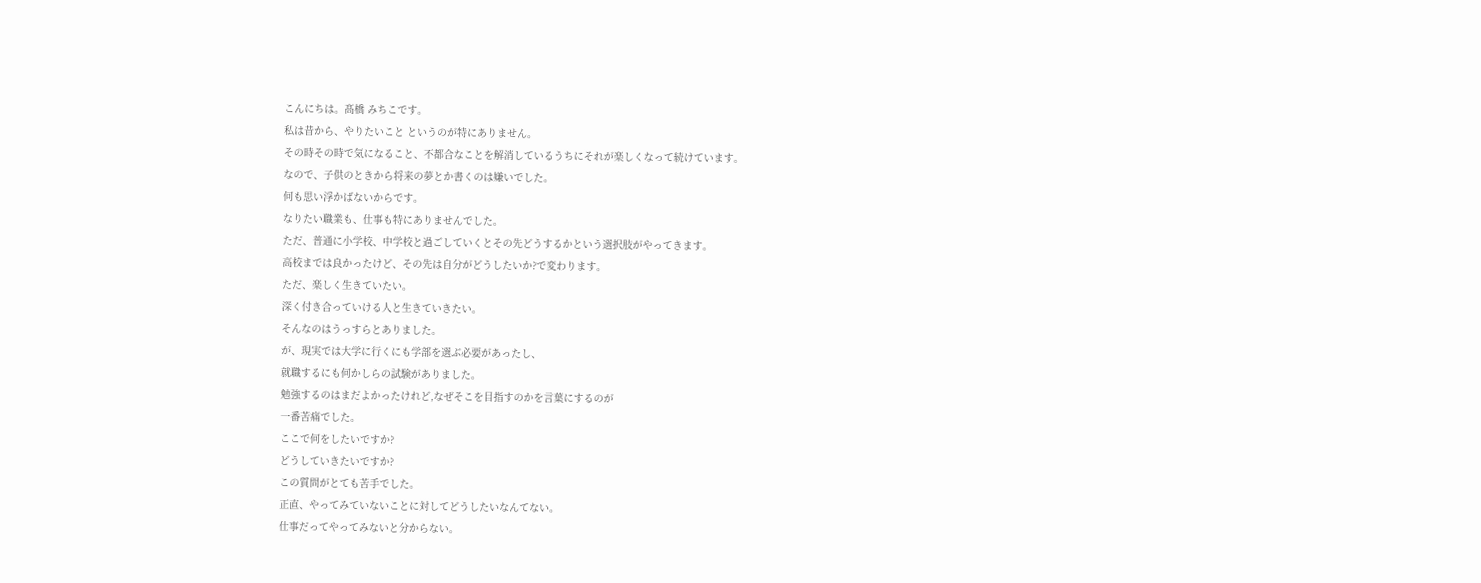こんにちは。髙橋 みちこです。
私は昔から、やりたいこと というのが特にありません。
その時その時で気になること、不都合なことを解消しているうちにそれが楽しくなって続けています。
なので、子供のときから将来の夢とか書くのは嫌いでした。
何も思い浮かばないからです。
なりたい職業も、仕事も特にありませんでした。
ただ、普通に小学校、中学校と過ごしていくとその先どうするかという選択肢がやってきます。
高校までは良かったけど、その先は自分がどうしたいか?で変わります。
ただ、楽しく生きていたい。
深く付き合っていける人と生きていきたい。
そんなのはうっすらとありました。
が、現実では大学に行くにも学部を選ぶ必要があったし、
就職するにも何かしらの試験がありました。
勉強するのはまだよかったけれど,なぜそこを目指すのかを言葉にするのが
一番苦痛でした。
ここで何をしたいですか?
どうしていきたいですか?
この質問がとても苦手でした。
正直、やってみていないことに対してどうしたいなんてない。
仕事だってやってみないと分からない。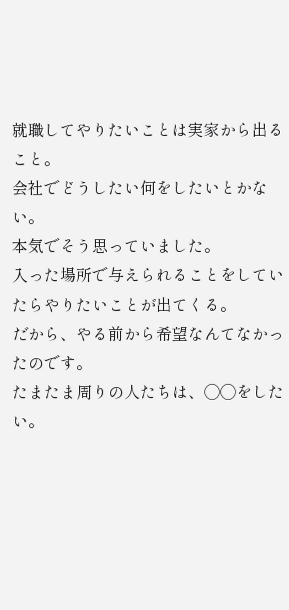就職してやりたいことは実家から出ること。
会社でどうしたい何をしたいとかない。
本気でそう思っていました。
入った場所で与えられることをしていたらやりたいことが出てくる。
だから、やる前から希望なんてなかったのです。
たまたま周りの人たちは、◯◯をしたい。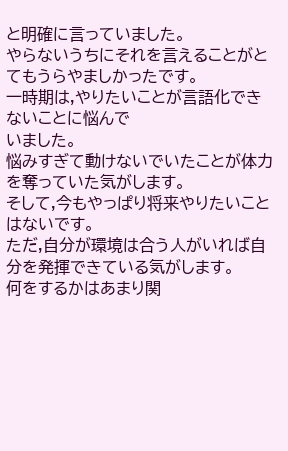と明確に言っていました。
やらないうちにそれを言えることがとてもうらやましかったです。
一時期は,やりたいことが言語化できないことに悩んで
いました。
悩みすぎて動けないでいたことが体力を奪っていた気がします。
そして,今もやっぱり将来やりたいことはないです。
ただ,自分が環境は合う人がいれば自分を発揮できている気がします。
何をするかはあまり関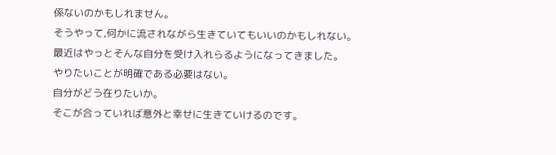係ないのかもしれません。
そうやって,何かに流されながら生きていてもいいのかもしれない。
最近はやっとそんな自分を受け入れらるようになってきました。
やりたいことが明確である必要はない。
自分がどう在りたいか。
そこが合っていれば意外と幸せに生きていけるのです。